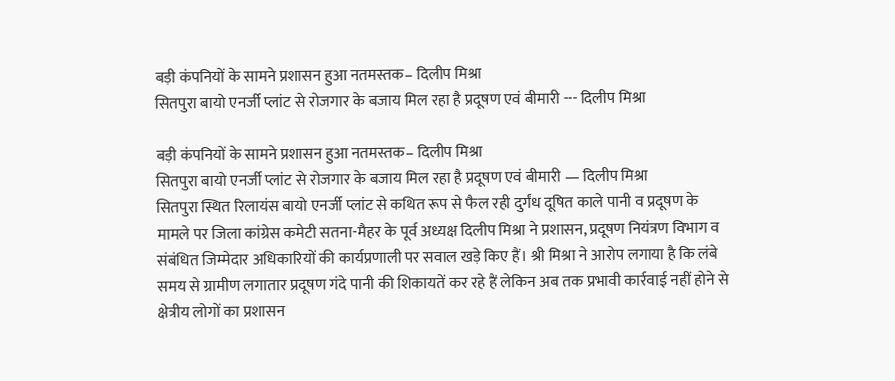बड़ी कंपनियों के सामने प्रशासन हुआ नतमस्तक– दिलीप मिश्रा
सितपुरा बायो एनर्जी प्लांट से रोजगार के बजाय मिल रहा है प्रदूषण एवं बीमारी --- दिलीप मिश्रा

बड़ी कंपनियों के सामने प्रशासन हुआ नतमस्तक– दिलीप मिश्रा
सितपुरा बायो एनर्जी प्लांट से रोजगार के बजाय मिल रहा है प्रदूषण एवं बीमारी — दिलीप मिश्रा
सितपुरा स्थित रिलायंस बायो एनर्जी प्लांट से कथित रूप से फैल रही दुर्गंध दूषित काले पानी व प्रदूषण के मामले पर जिला कांग्रेस कमेटी सतना-मैहर के पूर्व अध्यक्ष दिलीप मिश्रा ने प्रशासन, प्रदूषण नियंत्रण विभाग व संबंधित जिम्मेदार अधिकारियों की कार्यप्रणाली पर सवाल खड़े किए हैं। श्री मिश्रा ने आरोप लगाया है कि लंबे समय से ग्रामीण लगातार प्रदूषण गंदे पानी की शिकायतें कर रहे हैं लेकिन अब तक प्रभावी कार्रवाई नहीं होने से क्षेत्रीय लोगों का प्रशासन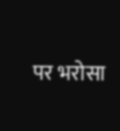पर भरोसा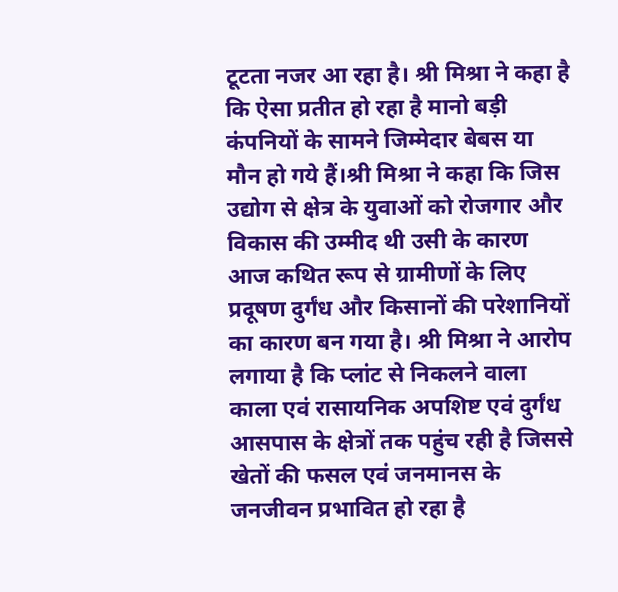टूटता नजर आ रहा है। श्री मिश्रा ने कहा है कि ऐसा प्रतीत हो रहा है मानो बड़ी कंपनियों के सामने जिम्मेदार बेबस या मौन हो गये हैं।श्री मिश्रा ने कहा कि जिस उद्योग से क्षेत्र के युवाओं को रोजगार और विकास की उम्मीद थी उसी के कारण आज कथित रूप से ग्रामीणों के लिए प्रदूषण दुर्गंध और किसानों की परेशानियों का कारण बन गया है। श्री मिश्रा ने आरोप लगाया है कि प्लांट से निकलने वाला काला एवं रासायनिक अपशिष्ट एवं दुर्गंध आसपास के क्षेत्रों तक पहुंच रही है जिससे खेतों की फसल एवं जनमानस के जनजीवन प्रभावित हो रहा है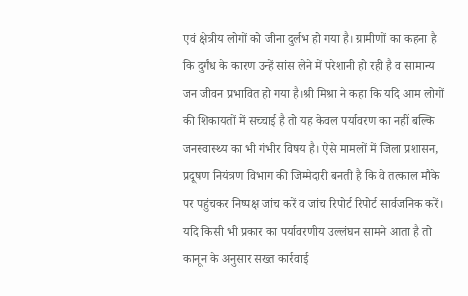एवं क्षेत्रीय लोगों को जीना दुर्लभ हो गया है। ग्रामीणों का कहना है कि दुर्गंध के कारण उन्हें सांस लेने में परेशानी हो रही है व सामान्य जन जीवन प्रभावित हो गया है।श्री मिश्रा ने कहा कि यदि आम लोगों की शिकायतों में सच्चाई है तो यह केवल पर्यावरण का नहीं बल्कि जनस्वास्थ्य का भी गंभीर विषय है। ऐसे मामलों में जिला प्रशासन, प्रदूषण नियंत्रण विभाग की जिम्मेदारी बनती है कि वे तत्काल मौके पर पहुंचकर निष्पक्ष जांच करें व जांच रिपोर्ट रिपोर्ट सार्वजनिक करें। यदि किसी भी प्रकार का पर्यावरणीय उल्लंघन सामने आता है तो कानून के अनुसार सख्त कार्रवाई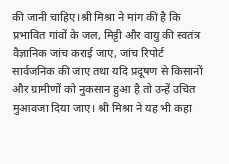की जानी चाहिए।श्री मिश्रा ने मांग की है कि प्रभावित गांवों के जल, मिट्टी और वायु की स्वतंत्र वैज्ञानिक जांच कराई जाए, जांच रिपोर्ट सार्वजनिक की जाए तथा यदि प्रदूषण से किसानों और ग्रामीणों को नुकसान हुआ है तो उन्हें उचित मुआवजा दिया जाए। श्री मिश्रा ने यह भी कहा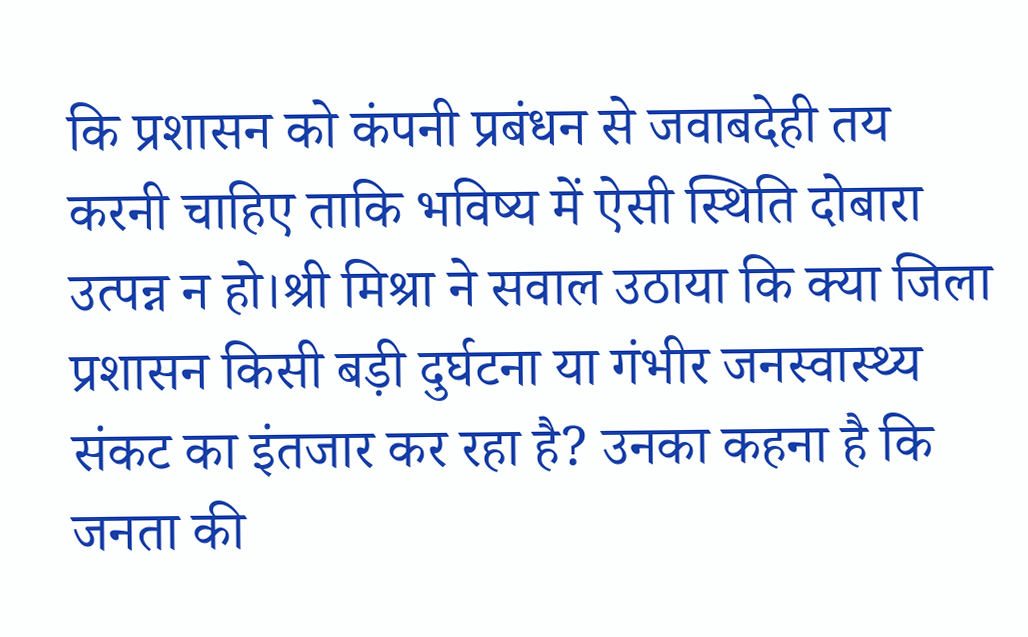कि प्रशासन को कंपनी प्रबंधन से जवाबदेही तय करनी चाहिए ताकि भविष्य में ऐसी स्थिति दोबारा उत्पन्न न हो।श्री मिश्रा ने सवाल उठाया कि क्या जिला प्रशासन किसी बड़ी दुर्घटना या गंभीर जनस्वास्थ्य संकट का इंतजार कर रहा है? उनका कहना है कि जनता की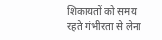शिकायतों को समय रहते गंभीरता से लेना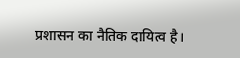प्रशासन का नैतिक दायित्व है।